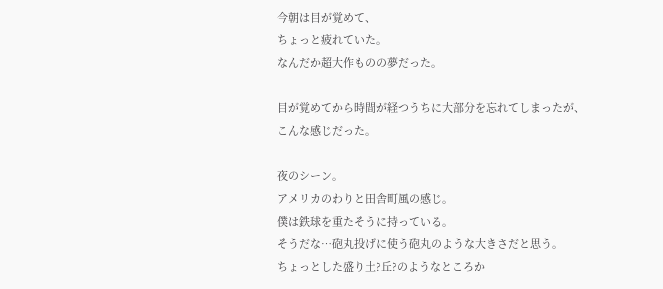今朝は目が覚めて、
ちょっと疲れていた。
なんだか超大作ものの夢だった。

目が覚めてから時間が経つうちに大部分を忘れてしまったが、
こんな感じだった。

夜のシーン。
アメリカのわりと田舎町風の感じ。
僕は鉄球を重たそうに持っている。
そうだな…砲丸投げに使う砲丸のような大きさだと思う。
ちょっとした盛り土?丘?のようなところか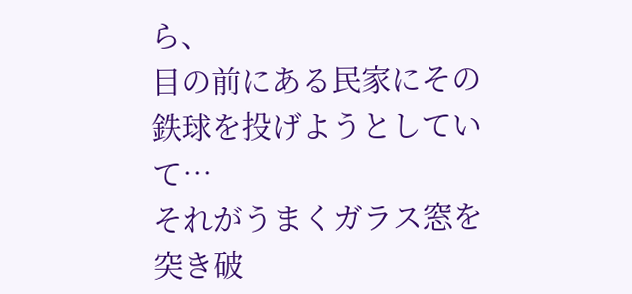ら、
目の前にある民家にその鉄球を投げようとしていて…
それがうまくガラス窓を突き破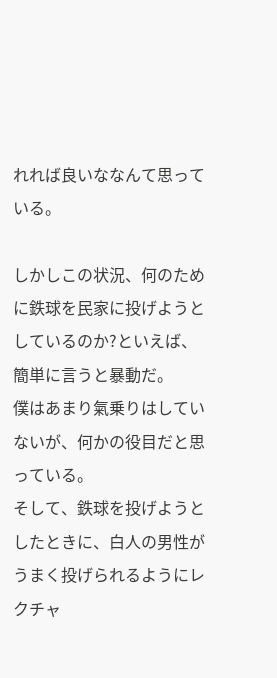れれば良いななんて思っている。

しかしこの状況、何のために鉄球を民家に投げようとしているのか?といえば、
簡単に言うと暴動だ。
僕はあまり氣乗りはしていないが、何かの役目だと思っている。
そして、鉄球を投げようとしたときに、白人の男性がうまく投げられるようにレクチャ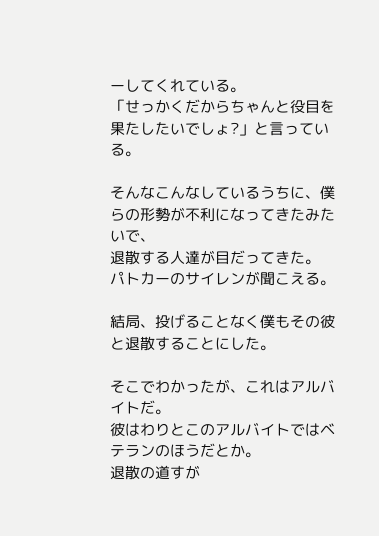ーしてくれている。
「せっかくだからちゃんと役目を果たしたいでしょ?」と言っている。

そんなこんなしているうちに、僕らの形勢が不利になってきたみたいで、
退散する人達が目だってきた。
パトカーのサイレンが聞こえる。

結局、投げることなく僕もその彼と退散することにした。

そこでわかったが、これはアルバイトだ。
彼はわりとこのアルバイトではベテランのほうだとか。
退散の道すが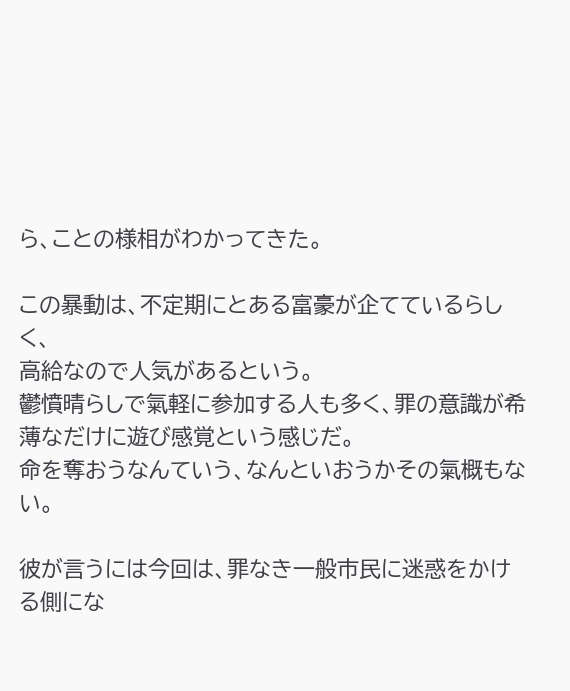ら、ことの様相がわかってきた。

この暴動は、不定期にとある富豪が企てているらしく、
高給なので人気があるという。
鬱憤晴らしで氣軽に参加する人も多く、罪の意識が希薄なだけに遊び感覚という感じだ。
命を奪おうなんていう、なんといおうかその氣概もない。

彼が言うには今回は、罪なき一般市民に迷惑をかける側にな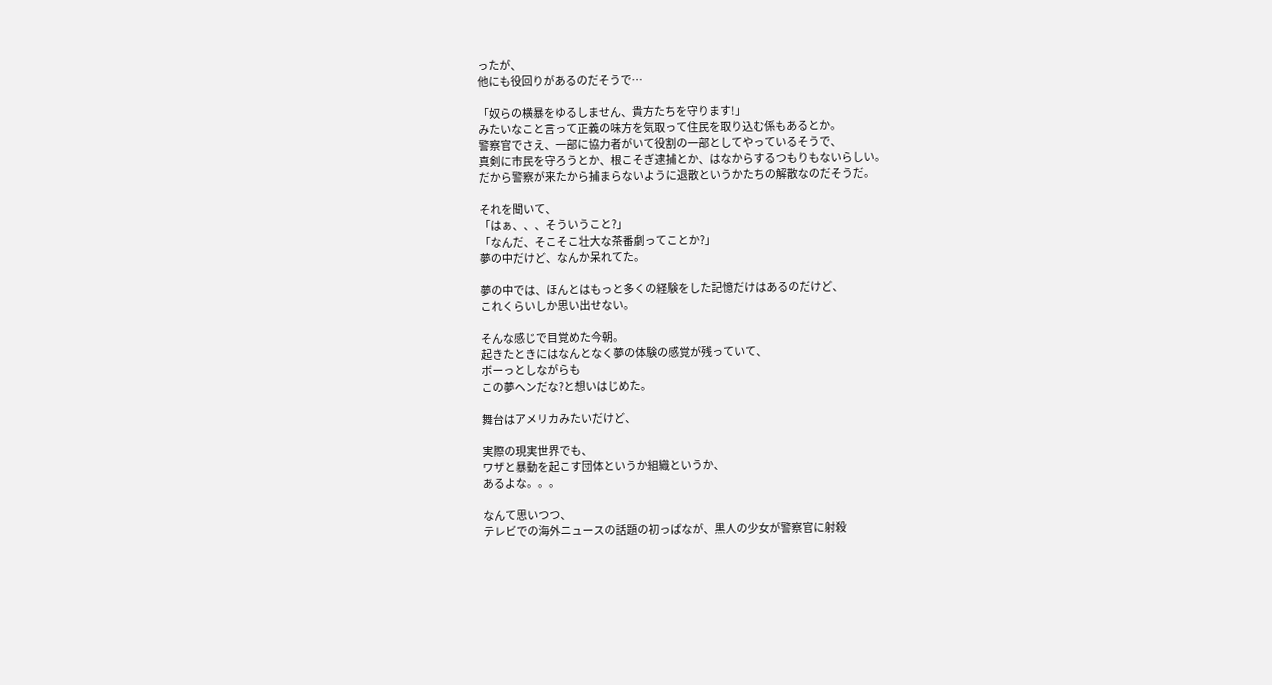ったが、
他にも役回りがあるのだそうで…

「奴らの横暴をゆるしません、貴方たちを守ります!」
みたいなこと言って正義の味方を気取って住民を取り込む係もあるとか。
警察官でさえ、一部に協力者がいて役割の一部としてやっているそうで、
真剣に市民を守ろうとか、根こそぎ逮捕とか、はなからするつもりもないらしい。
だから警察が来たから捕まらないように退散というかたちの解散なのだそうだ。

それを聞いて、
「はぁ、、、そういうこと?」
「なんだ、そこそこ壮大な茶番劇ってことか?」
夢の中だけど、なんか呆れてた。

夢の中では、ほんとはもっと多くの経験をした記憶だけはあるのだけど、
これくらいしか思い出せない。

そんな感じで目覚めた今朝。
起きたときにはなんとなく夢の体験の感覚が残っていて、
ボーっとしながらも
この夢ヘンだな?と想いはじめた。

舞台はアメリカみたいだけど、

実際の現実世界でも、
ワザと暴動を起こす団体というか組織というか、
あるよな。。。

なんて思いつつ、
テレビでの海外ニュースの話題の初っぱなが、黒人の少女が警察官に射殺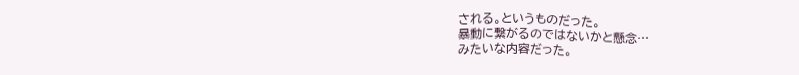される。というものだった。
暴動に繋がるのではないかと懸念…
みたいな内容だった。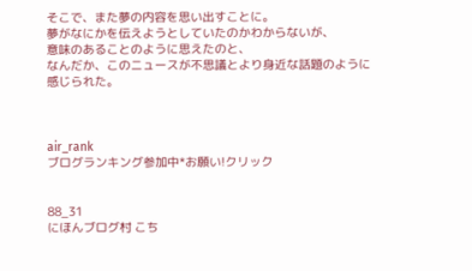そこで、また夢の内容を思い出すことに。
夢がなにかを伝えようとしていたのかわからないが、
意味のあることのように思えたのと、
なんだか、このニュースが不思議とより身近な話題のように感じられた。



air_rank
ブログランキング参加中*お願い!クリック


88_31
にほんブログ村 こち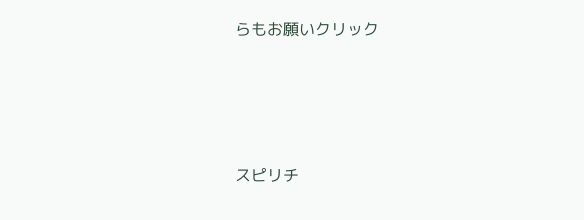らもお願いクリック




スピリチ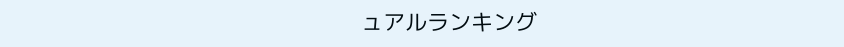ュアルランキング